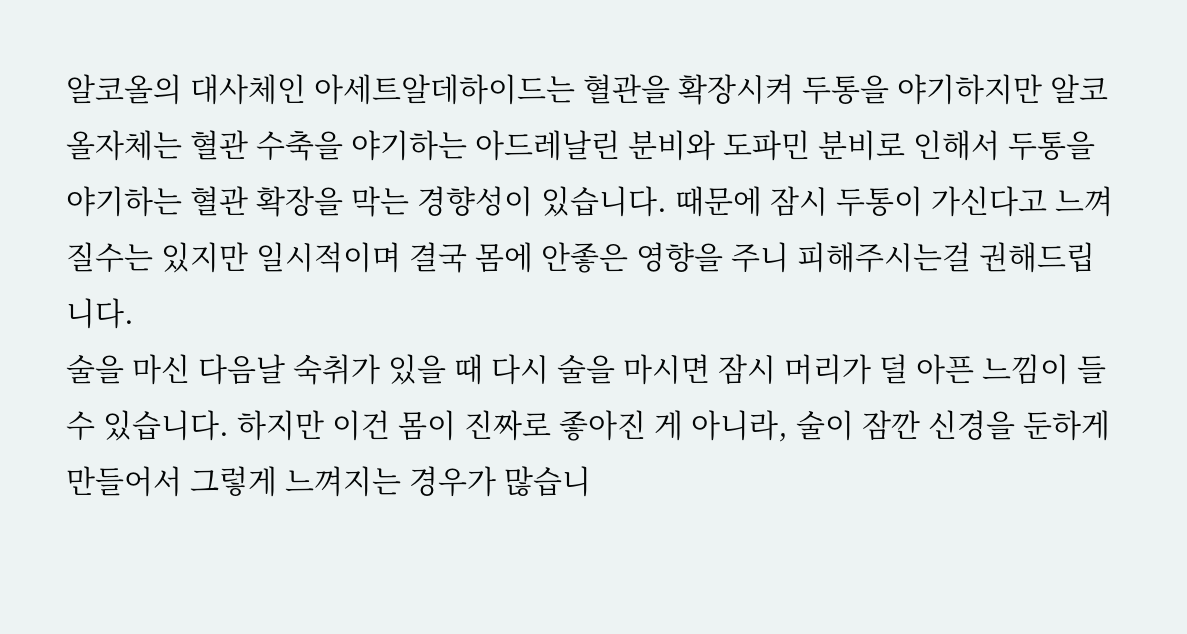알코올의 대사체인 아세트알데하이드는 혈관을 확장시켜 두통을 야기하지만 알코올자체는 혈관 수축을 야기하는 아드레날린 분비와 도파민 분비로 인해서 두통을 야기하는 혈관 확장을 막는 경향성이 있습니다. 때문에 잠시 두통이 가신다고 느껴질수는 있지만 일시적이며 결국 몸에 안좋은 영향을 주니 피해주시는걸 권해드립니다.
술을 마신 다음날 숙취가 있을 때 다시 술을 마시면 잠시 머리가 덜 아픈 느낌이 들 수 있습니다. 하지만 이건 몸이 진짜로 좋아진 게 아니라, 술이 잠깐 신경을 둔하게 만들어서 그렇게 느껴지는 경우가 많습니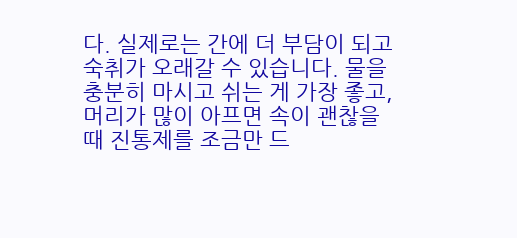다. 실제로는 간에 더 부담이 되고 숙취가 오래갈 수 있습니다. 물을 충분히 마시고 쉬는 게 가장 좋고, 머리가 많이 아프면 속이 괜찮을 때 진통제를 조금만 드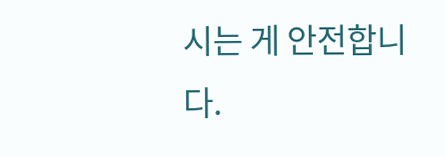시는 게 안전합니다.